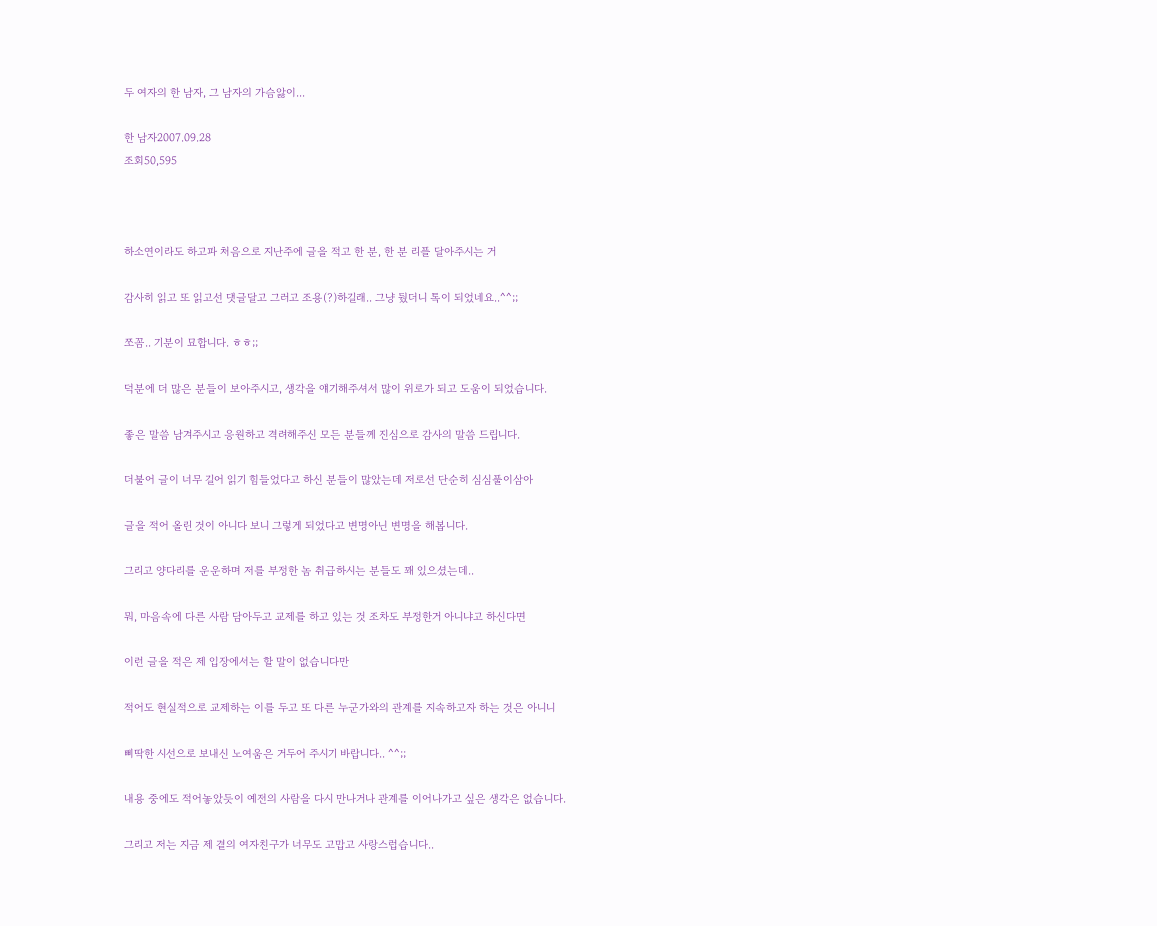두 여자의 한 남자, 그 남자의 가슴앓이...

한 남자2007.09.28
조회50,595



하소연이라도 하고파 처음으로 지난주에 글을 적고 한 분, 한 분 리플 달아주시는 거

감사히 읽고 또 읽고선 댓글달고 그러고 조용(?)하길래.. 그냥 뒀더니 톡이 되었네요..^^;;

쪼꼼.. 기분이 묘합니다. ㅎㅎ;;

덕분에 더 많은 분들이 보아주시고, 생각을 얘기해주셔서 많이 위로가 되고 도움이 되었습니다.

좋은 말씀 남겨주시고 응원하고 격려해주신 모든 분들께 진심으로 감사의 말씀 드립니다.

더불어 글이 너무 길어 읽기 힘들었다고 하신 분들이 많았는데 저로선 단순히 심심풀이삼아

글을 적어 올린 것이 아니다 보니 그렇게 되었다고 변명아닌 변명을 해봅니다.

그리고 양다리를 운운하며 저를 부정한 놈 취급하시는 분들도 꽤 있으셨는데..

뭐, 마음속에 다른 사람 담아두고 교제를 하고 있는 것 조차도 부정한거 아니냐고 하신다면

이런 글을 적은 제 입장에서는 할 말이 없습니다만

적어도 현실적으로 교제하는 이를 두고 또 다른 누군가와의 관계를 지속하고자 하는 것은 아니니

삐딱한 시선으로 보내신 노여움은 거두어 주시기 바랍니다.. ^^;;

내용 중에도 적어놓았듯이 예전의 사람을 다시 만나거나 관계를 이어나가고 싶은 생각은 없습니다.

그리고 저는 지금 제 곁의 여자친구가 너무도 고맙고 사랑스럽습니다..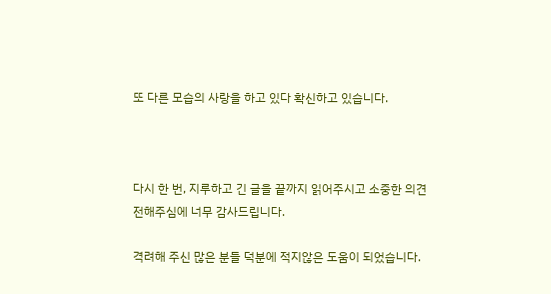또 다른 모습의 사랑을 하고 있다 확신하고 있습니다.



다시 한 번, 지루하고 긴 글을 끝까지 읽어주시고 소중한 의견 전해주심에 너무 감사드립니다.

격려해 주신 많은 분들 덕분에 적지않은 도움이 되었습니다.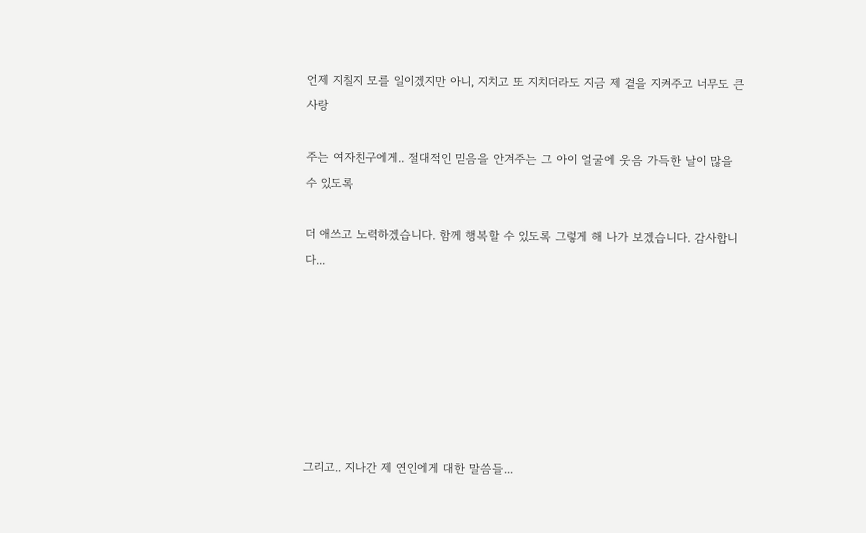언제 지칠지 모를 일이겠지만 아니, 지치고 또 지치더라도 지금 제 곁을 지켜주고 너무도 큰 사랑

주는 여자친구에게.. 절대적인 믿음을 안겨주는 그 아이 얼굴에 웃음 가득한 날이 많을 수 있도록

더 애쓰고 노력하겠습니다. 함께 행복할 수 있도록 그렇게 해 나가 보겠습니다. 감사합니다...







그리고.. 지나간 제 연인에게 대한 말씀들...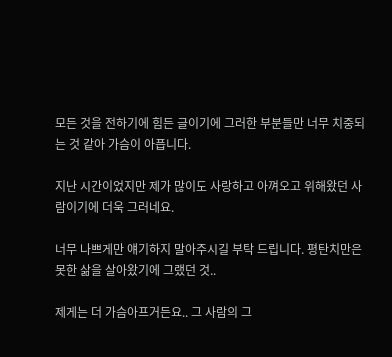모든 것을 전하기에 힘든 글이기에 그러한 부분들만 너무 치중되는 것 같아 가슴이 아픕니다.

지난 시간이었지만 제가 많이도 사랑하고 아껴오고 위해왔던 사람이기에 더욱 그러네요.

너무 나쁘게만 얘기하지 말아주시길 부탁 드립니다. 평탄치만은 못한 삶을 살아왔기에 그랬던 것..

제게는 더 가슴아프거든요.. 그 사람의 그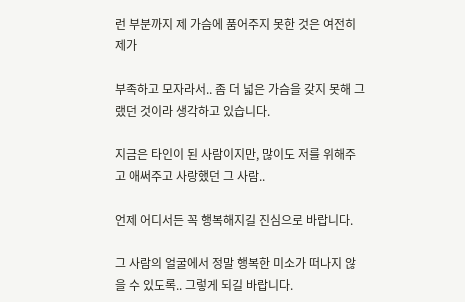런 부분까지 제 가슴에 품어주지 못한 것은 여전히 제가

부족하고 모자라서.. 좀 더 넓은 가슴을 갖지 못해 그랬던 것이라 생각하고 있습니다.

지금은 타인이 된 사람이지만, 많이도 저를 위해주고 애써주고 사랑했던 그 사람..

언제 어디서든 꼭 행복해지길 진심으로 바랍니다.

그 사람의 얼굴에서 정말 행복한 미소가 떠나지 않을 수 있도록.. 그렇게 되길 바랍니다.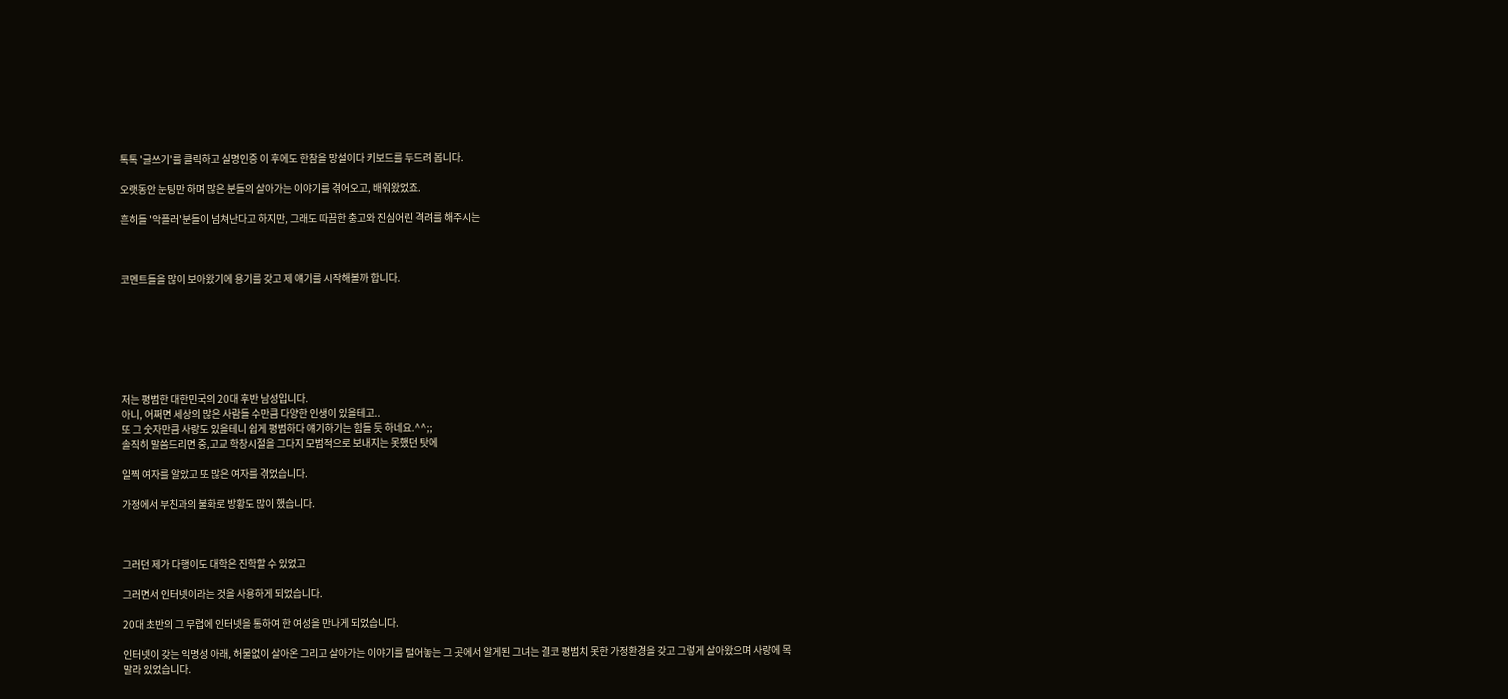톡톡 '글쓰기'를 클릭하고 실명인증 이 후에도 한참을 망설이다 키보드를 두드려 봅니다.

오랫동안 눈팅만 하며 많은 분들의 살아가는 이야기를 겪어오고, 배워왔었죠.

흔히들 '악플러'분들이 넘쳐난다고 하지만, 그래도 따끔한 충고와 진심어린 격려를 해주시는



코멘트들을 많이 보아왔기에 용기를 갖고 제 얘기를 시작해볼까 합니다.







저는 평범한 대한민국의 20대 후반 남성입니다.
아니, 어쩌면 세상의 많은 사람들 수만큼 다양한 인생이 있을테고..
또 그 숫자만큼 사랑도 있을테니 쉽게 평범하다 얘기하기는 힘들 듯 하네요.^^;;
솔직히 말씀드리면 중,고교 학창시절을 그다지 모범적으로 보내지는 못했던 탓에

일찍 여자를 알았고 또 많은 여자를 겪었습니다.

가정에서 부친과의 불화로 방황도 많이 했습니다.



그러던 제가 다행이도 대학은 진학할 수 있었고

그러면서 인터넷이라는 것을 사용하게 되었습니다.

20대 초반의 그 무렵에 인터넷을 통하여 한 여성을 만나게 되었습니다.

인터넷이 갖는 익명성 아래, 허물없이 살아온 그리고 살아가는 이야기를 털어놓는 그 곳에서 알게된 그녀는 결코 평범치 못한 가정환경을 갖고 그렇게 살아왔으며 사랑에 목말라 있었습니다.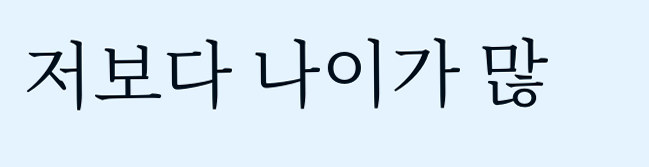저보다 나이가 많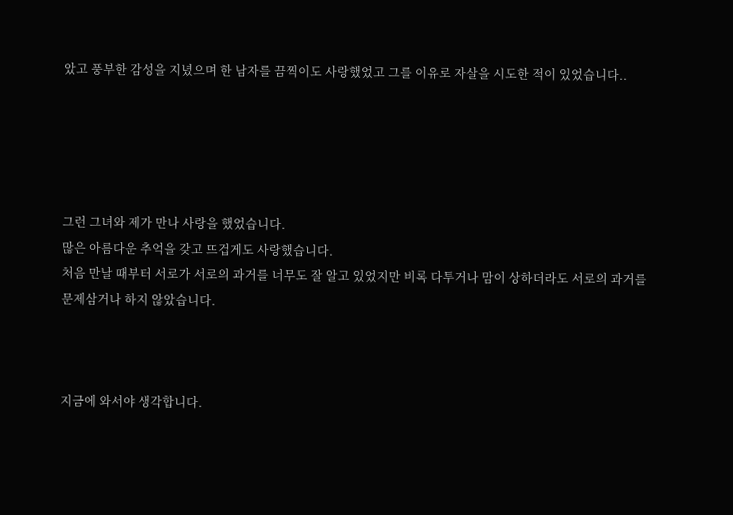았고 풍부한 감성을 지녔으며 한 남자를 끔찍이도 사랑했었고 그를 이유로 자살을 시도한 적이 있었습니다..





그런 그녀와 제가 만나 사랑을 했었습니다.
많은 아름다운 추억을 갖고 뜨겁게도 사랑했습니다.
처음 만날 때부터 서로가 서로의 과거를 너무도 잘 알고 있었지만 비록 다투거나 맘이 상하더라도 서로의 과거를 문제삼거나 하지 않았습니다.



지금에 와서야 생각합니다.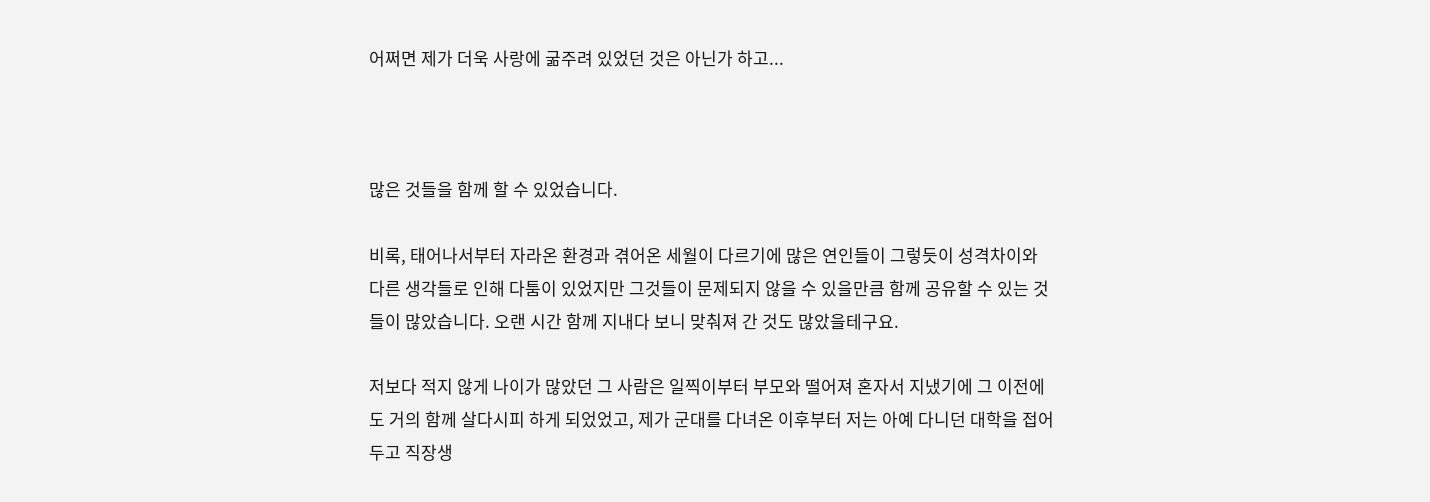어쩌면 제가 더욱 사랑에 굶주려 있었던 것은 아닌가 하고...



많은 것들을 함께 할 수 있었습니다.

비록, 태어나서부터 자라온 환경과 겪어온 세월이 다르기에 많은 연인들이 그렇듯이 성격차이와 다른 생각들로 인해 다툼이 있었지만 그것들이 문제되지 않을 수 있을만큼 함께 공유할 수 있는 것들이 많았습니다. 오랜 시간 함께 지내다 보니 맞춰져 간 것도 많았을테구요.

저보다 적지 않게 나이가 많았던 그 사람은 일찍이부터 부모와 떨어져 혼자서 지냈기에 그 이전에도 거의 함께 살다시피 하게 되었었고, 제가 군대를 다녀온 이후부터 저는 아예 다니던 대학을 접어두고 직장생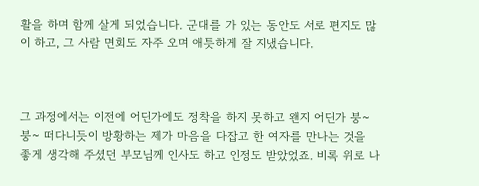활을 하며 함께 살게 되었습니다. 군대를 가 있는 동안도 서로 편지도 많이 하고, 그 사람 면회도 자주 오며 애틋하게 잘 지냈습니다.



그 과정에서는 이전에 어딘가에도 정착을 하지 못하고 왠지 어딘가 붕~ 붕~ 떠다니듯이 방황하는 제가 마음을 다잡고 한 여자를 만나는 것을 좋게 생각해 주셨던 부모님께 인사도 하고 인정도 받았었죠. 비록 위로 나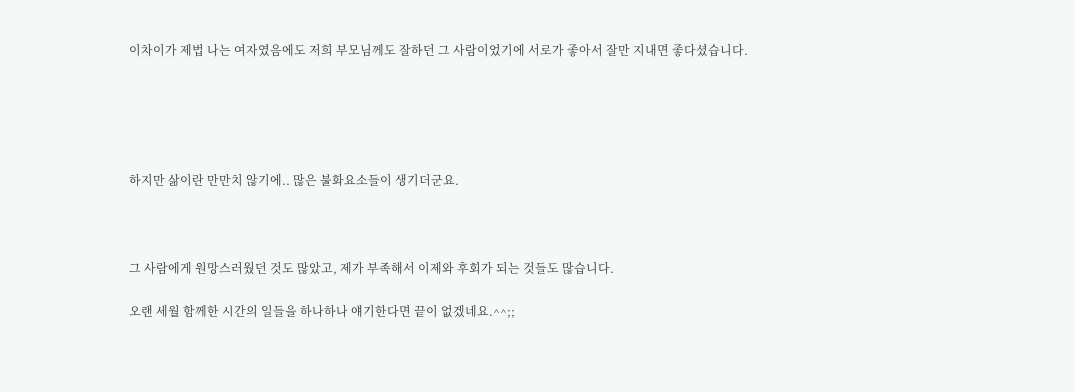이차이가 제법 나는 여자였음에도 저희 부모님께도 잘하던 그 사람이었기에 서로가 좋아서 잘만 지내면 좋다셨습니다.





하지만 삶이란 만만치 않기에.. 많은 불화요소들이 생기더군요.



그 사람에게 원망스러웠던 것도 많았고, 제가 부족해서 이제와 후회가 되는 것들도 많습니다.

오랜 세월 함께한 시간의 일들을 하나하나 얘기한다면 끝이 없겠네요.^^;;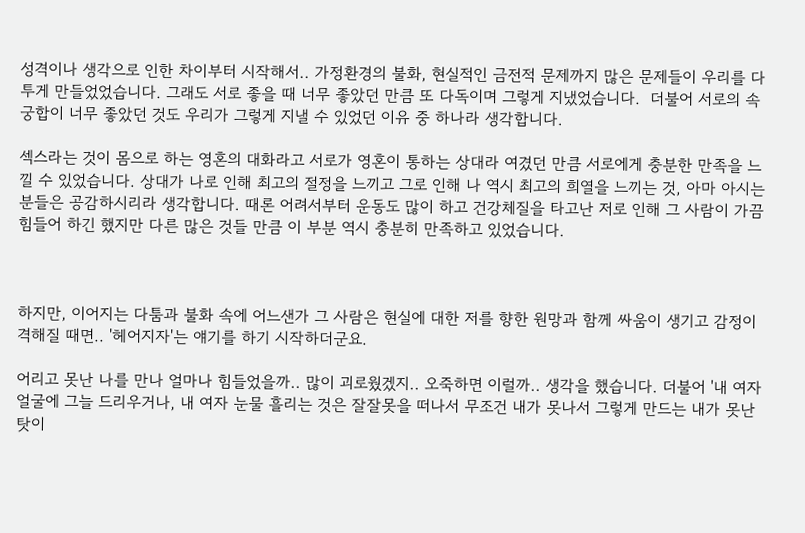성격이나 생각으로 인한 차이부터 시작해서.. 가정환경의 불화, 현실적인 금전적 문제까지 많은 문제들이 우리를 다투게 만들었었습니다. 그래도 서로 좋을 때 너무 좋았던 만큼 또 다독이며 그렇게 지냈었습니다.  더불어 서로의 속궁합이 너무 좋았던 것도 우리가 그렇게 지낼 수 있었던 이유 중 하나라 생각합니다.

섹스라는 것이 몸으로 하는 영혼의 대화라고 서로가 영혼이 통하는 상대라 여겼던 만큼 서로에게 충분한 만족을 느낄 수 있었습니다. 상대가 나로 인해 최고의 절정을 느끼고 그로 인해 나 역시 최고의 희열을 느끼는 것, 아마 아시는 분들은 공감하시리라 생각합니다. 때론 어려서부터 운동도 많이 하고 건강체질을 타고난 저로 인해 그 사람이 가끔 힘들어 하긴 했지만 다른 많은 것들 만큼 이 부분 역시 충분히 만족하고 있었습니다.



하지만, 이어지는 다툼과 불화 속에 어느샌가 그 사람은 현실에 대한 저를 향한 원망과 함께 싸움이 생기고 감정이 격해질 때면.. '헤어지자'는 얘기를 하기 시작하더군요.

어리고 못난 나를 만나 얼마나 힘들었을까.. 많이 괴로웠겠지.. 오죽하면 이럴까.. 생각을 했습니다. 더불어 '내 여자 얼굴에 그늘 드리우거나, 내 여자 눈물 흘리는 것은 잘잘못을 떠나서 무조건 내가 못나서 그렇게 만드는 내가 못난 탓이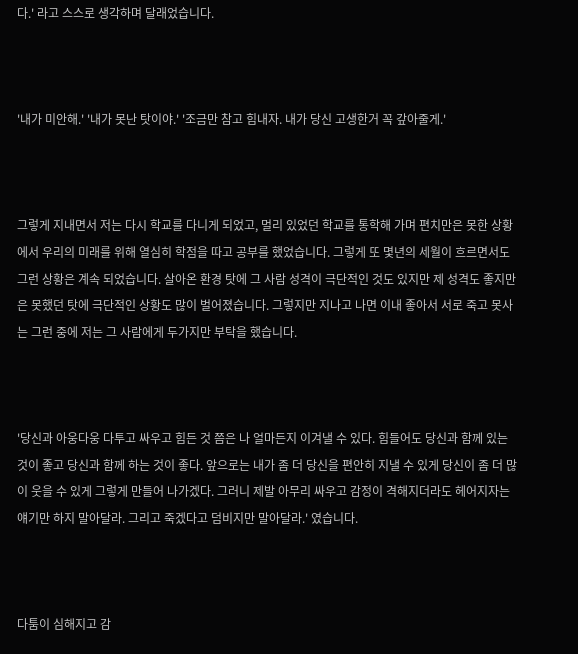다.' 라고 스스로 생각하며 달래었습니다.



'내가 미안해.' '내가 못난 탓이야.' '조금만 참고 힘내자. 내가 당신 고생한거 꼭 갚아줄게.'



그렇게 지내면서 저는 다시 학교를 다니게 되었고, 멀리 있었던 학교를 통학해 가며 편치만은 못한 상황에서 우리의 미래를 위해 열심히 학점을 따고 공부를 했었습니다. 그렇게 또 몇년의 세월이 흐르면서도 그런 상황은 계속 되었습니다. 살아온 환경 탓에 그 사람 성격이 극단적인 것도 있지만 제 성격도 좋지만은 못했던 탓에 극단적인 상황도 많이 벌어졌습니다. 그렇지만 지나고 나면 이내 좋아서 서로 죽고 못사는 그런 중에 저는 그 사람에게 두가지만 부탁을 했습니다.



'당신과 아웅다웅 다투고 싸우고 힘든 것 쯤은 나 얼마든지 이겨낼 수 있다. 힘들어도 당신과 함께 있는 것이 좋고 당신과 함께 하는 것이 좋다. 앞으로는 내가 좀 더 당신을 편안히 지낼 수 있게 당신이 좀 더 많이 웃을 수 있게 그렇게 만들어 나가겠다. 그러니 제발 아무리 싸우고 감정이 격해지더라도 헤어지자는 얘기만 하지 말아달라. 그리고 죽겠다고 덤비지만 말아달라.' 였습니다.



다툼이 심해지고 감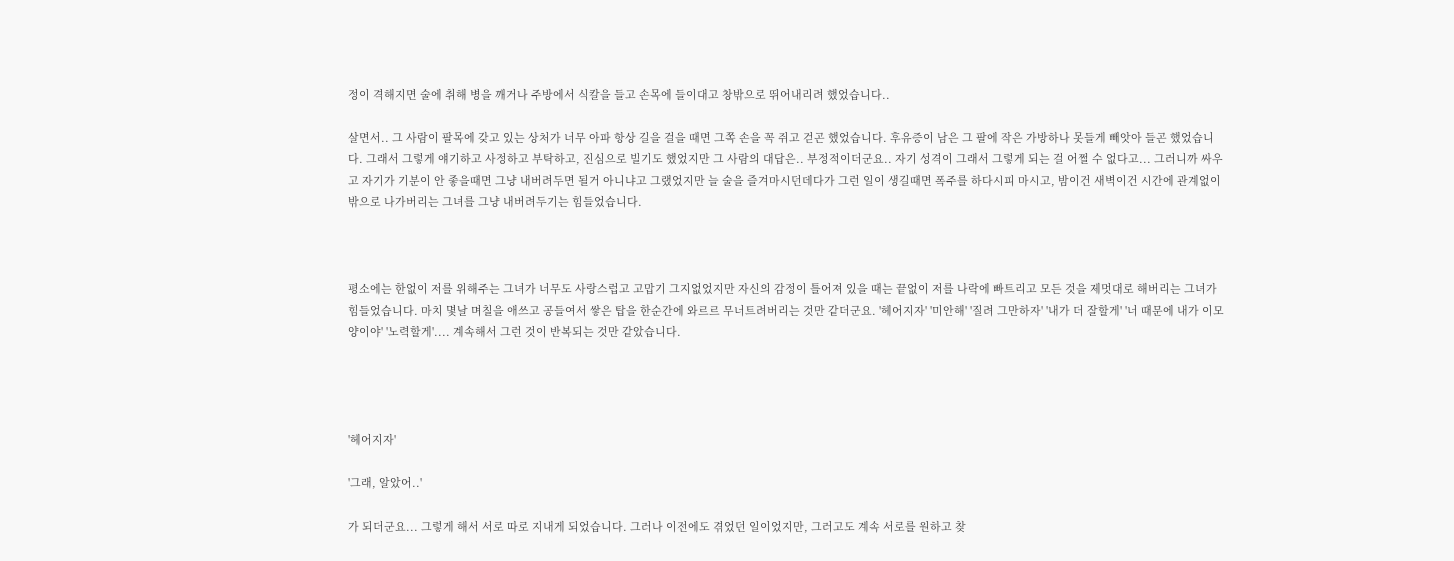정이 격해지면 술에 취해 병을 깨거나 주방에서 식칼을 들고 손목에 들이대고 창밖으로 뛰어내리려 했었습니다..

살면서.. 그 사람이 팔목에 갖고 있는 상처가 너무 아파 항상 길을 걸을 때면 그쪽 손을 꼭 쥐고 걷곤 했었습니다. 후유증이 남은 그 팔에 작은 가방하나 못들게 빼앗아 들곤 했었습니다. 그래서 그렇게 얘기하고 사정하고 부탁하고, 진심으로 빌기도 했었지만 그 사람의 대답은.. 부정적이더군요.. 자기 성격이 그래서 그렇게 되는 걸 어쩔 수 없다고... 그러니까 싸우고 자기가 기분이 안 좋을때면 그냥 내버려두면 될거 아니냐고 그랬었지만 늘 술을 즐겨마시던데다가 그런 일이 생길때면 폭주를 하다시피 마시고, 밤이건 새벽이건 시간에 관계없이 밖으로 나가버리는 그녀를 그냥 내버려두기는 힘들었습니다.



평소에는 한없이 저를 위해주는 그녀가 너무도 사랑스럽고 고맙기 그지없었지만 자신의 감정이 틀어져 있을 때는 끝없이 저를 나락에 빠트리고 모든 것을 제멋대로 해버리는 그녀가 힘들었습니다. 마치 몇날 며칠을 애쓰고 공들여서 쌓은 탑을 한순간에 와르르 무너트려버리는 것만 같더군요. '헤어지자' '미안해' '질려 그만하자' '내가 더 잘할게' '너 때문에 내가 이모양이야' '노력할게'.... 계속해서 그런 것이 반복되는 것만 같았습니다.




'헤어지자'

'그래, 알았어..'

가 되더군요... 그렇게 해서 서로 따로 지내게 되었습니다. 그러나 이전에도 겪었던 일이었지만, 그러고도 계속 서로를 원하고 찾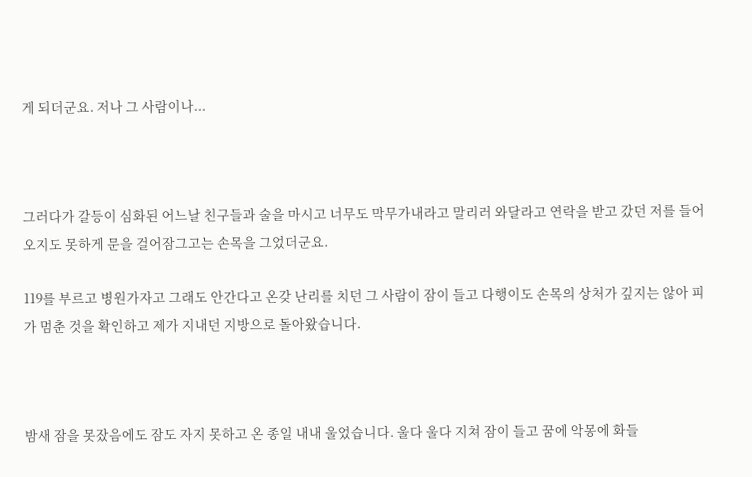게 되더군요. 저나 그 사람이나...



그러다가 갈등이 심화된 어느날 친구들과 술을 마시고 너무도 막무가내라고 말리러 와달라고 연락을 받고 갔던 저를 들어오지도 못하게 문을 걸어잠그고는 손목을 그었더군요.

119를 부르고 병원가자고 그래도 안간다고 온갖 난리를 치던 그 사람이 잠이 들고 다행이도 손목의 상처가 깊지는 않아 피가 멈춘 것을 확인하고 제가 지내던 지방으로 돌아왔습니다.



밤새 잠을 못잤음에도 잠도 자지 못하고 온 종일 내내 울었습니다. 울다 울다 지쳐 잠이 들고 꿈에 악몽에 화들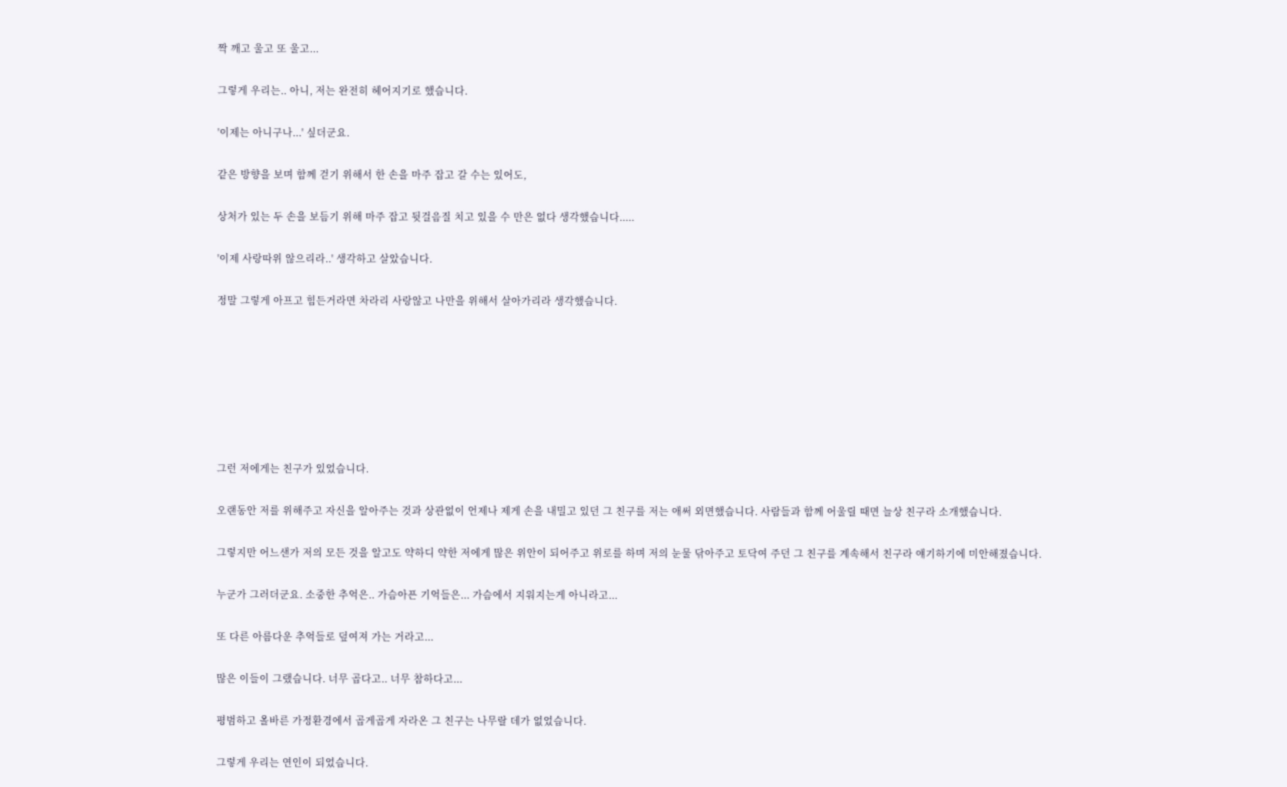짝 깨고 울고 또 울고...

그렇게 우리는.. 아니, 저는 완전히 헤어지기로 했습니다.

'이제는 아니구나...' 싶더군요.

같은 방향을 보며 함께 걷기 위해서 한 손을 마주 잡고 갈 수는 있어도,

상처가 있는 두 손을 보듬기 위해 마주 잡고 뒷걸음질 치고 있을 수 만은 없다 생각했습니다.....

'이제 사랑따위 않으리라..' 생각하고 살았습니다.

정말 그렇게 아프고 힘든거라면 차라리 사랑않고 나만을 위해서 살아가리라 생각했습니다.







그런 저에게는 친구가 있었습니다.

오랜동안 저를 위해주고 자신을 알아주는 것과 상관없이 언제나 제게 손을 내밀고 있던 그 친구를 저는 애써 외면했습니다. 사람들과 함께 어울릴 때면 늘상 친구라 소개했습니다.

그렇지만 어느샌가 저의 모든 것을 알고도 약하디 약한 저에게 많은 위안이 되어주고 위로를 하며 저의 눈물 닦아주고 토닥여 주던 그 친구를 계속해서 친구라 얘기하기에 미안해졌습니다.

누군가 그러더군요. 소중한 추억은.. 가슴아픈 기억들은... 가슴에서 지워지는게 아니라고...

또 다른 아름다운 추억들로 덮여져 가는 거라고...

많은 이들이 그랬습니다. 너무 곱다고.. 너무 참하다고...

평범하고 올바른 가정환경에서 곱게곱게 자라온 그 친구는 나무랄 데가 없었습니다.

그렇게 우리는 연인이 되었습니다.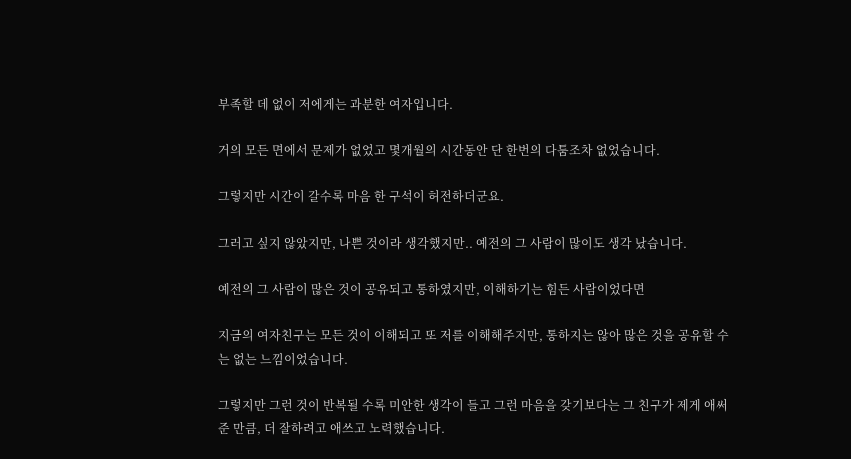부족할 데 없이 저에게는 과분한 여자입니다.

거의 모든 면에서 문제가 없었고 몇개월의 시간동안 단 한번의 다툼조차 없었습니다.

그렇지만 시간이 갈수록 마음 한 구석이 허전하더군요.

그러고 싶지 않았지만, 나쁜 것이라 생각했지만.. 예전의 그 사람이 많이도 생각 났습니다.

예전의 그 사람이 많은 것이 공유되고 통하였지만, 이해하기는 힘든 사람이었다면

지금의 여자친구는 모든 것이 이해되고 또 저를 이해해주지만, 통하지는 않아 많은 것을 공유할 수는 없는 느낌이었습니다.

그렇지만 그런 것이 반복될 수록 미안한 생각이 들고 그런 마음을 갖기보다는 그 친구가 제게 애써준 만큼, 더 잘하려고 애쓰고 노력했습니다.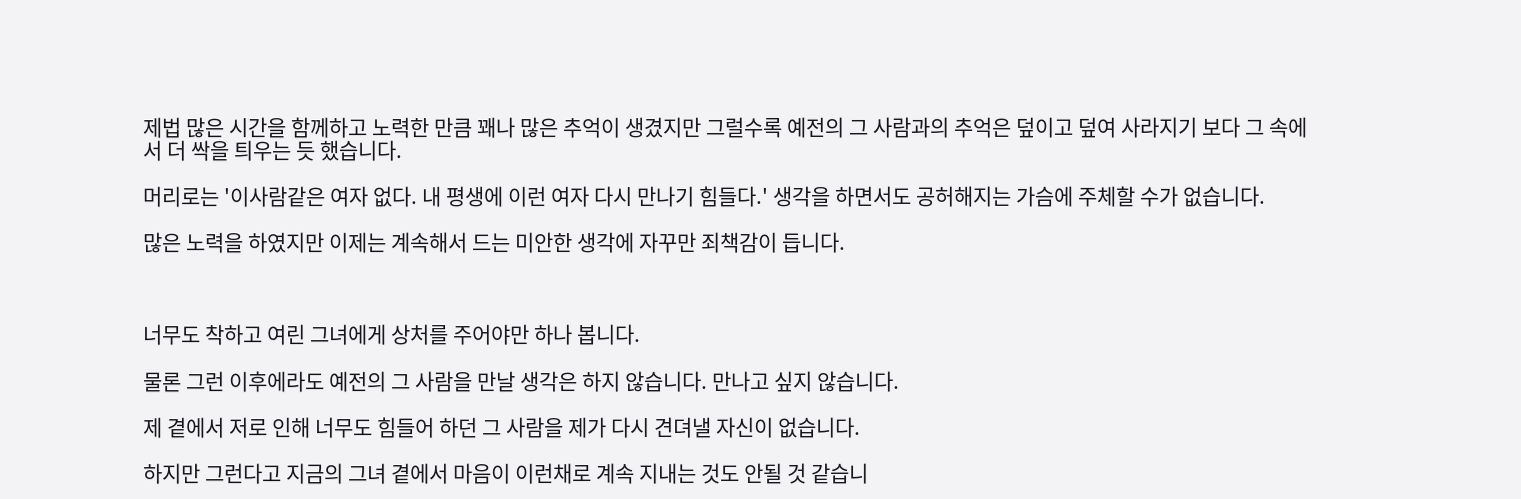제법 많은 시간을 함께하고 노력한 만큼 꽤나 많은 추억이 생겼지만 그럴수록 예전의 그 사람과의 추억은 덮이고 덮여 사라지기 보다 그 속에서 더 싹을 틔우는 듯 했습니다.

머리로는 '이사람같은 여자 없다. 내 평생에 이런 여자 다시 만나기 힘들다.' 생각을 하면서도 공허해지는 가슴에 주체할 수가 없습니다.

많은 노력을 하였지만 이제는 계속해서 드는 미안한 생각에 자꾸만 죄책감이 듭니다.



너무도 착하고 여린 그녀에게 상처를 주어야만 하나 봅니다.

물론 그런 이후에라도 예전의 그 사람을 만날 생각은 하지 않습니다. 만나고 싶지 않습니다.

제 곁에서 저로 인해 너무도 힘들어 하던 그 사람을 제가 다시 견뎌낼 자신이 없습니다.

하지만 그런다고 지금의 그녀 곁에서 마음이 이런채로 계속 지내는 것도 안될 것 같습니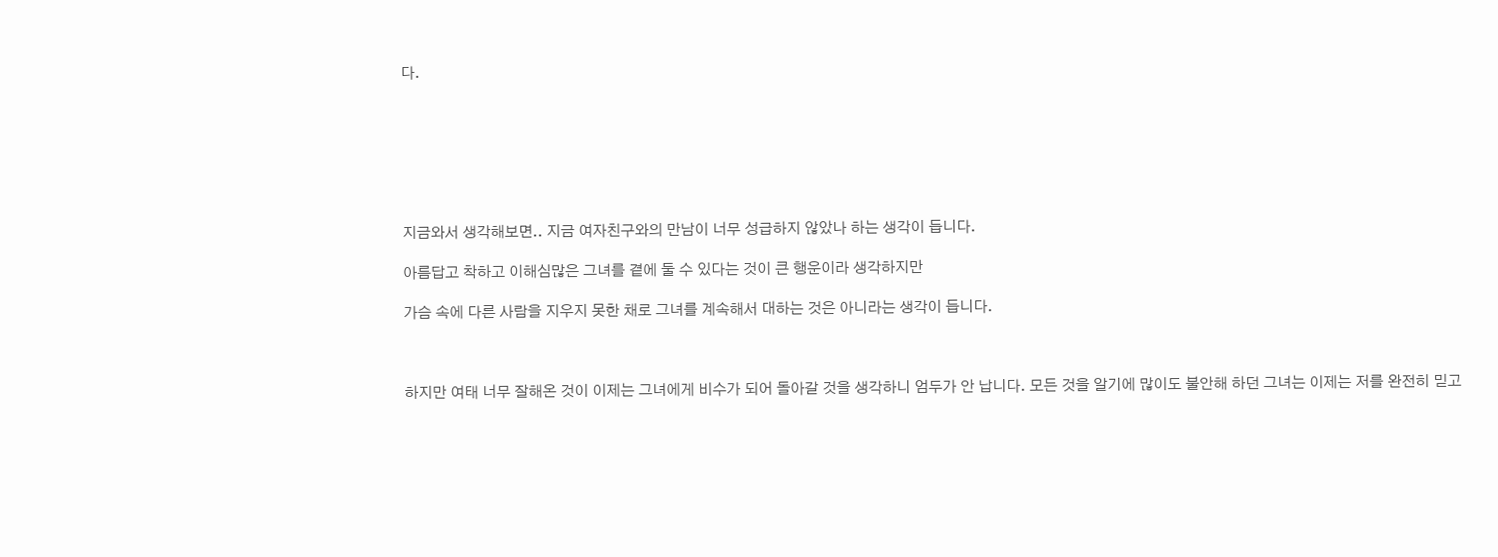다.







지금와서 생각해보면.. 지금 여자친구와의 만남이 너무 성급하지 않았나 하는 생각이 듭니다.

아름답고 착하고 이해심많은 그녀를 곁에 둘 수 있다는 것이 큰 행운이라 생각하지만

가슴 속에 다른 사람을 지우지 못한 채로 그녀를 계속해서 대하는 것은 아니라는 생각이 듭니다.



하지만 여태 너무 잘해온 것이 이제는 그녀에게 비수가 되어 돌아갈 것을 생각하니 엄두가 안 납니다. 모든 것을 알기에 많이도 불안해 하던 그녀는 이제는 저를 완전히 믿고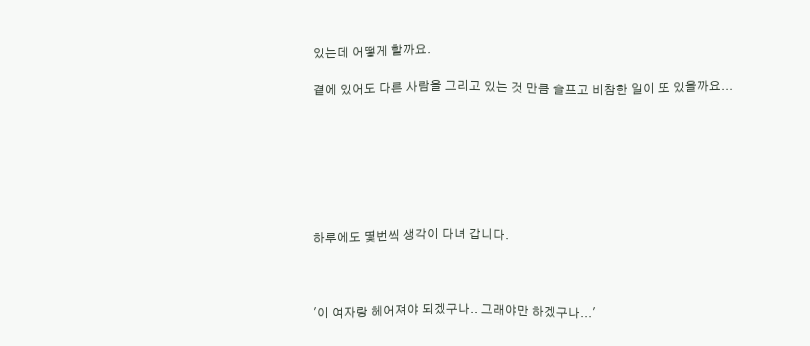있는데 어떻게 할까요.

곁에 있어도 다른 사람을 그리고 있는 것 만큼 슬프고 비참한 일이 또 있을까요...







하루에도 몇번씩 생각이 다녀 갑니다.



'이 여자랑 헤어져야 되겠구나.. 그래야만 하겠구나...'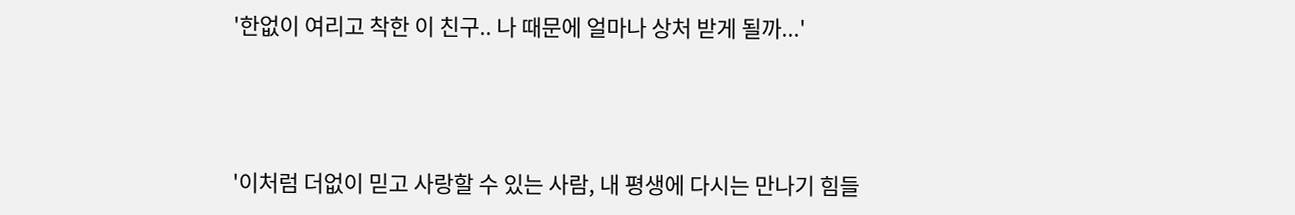'한없이 여리고 착한 이 친구.. 나 때문에 얼마나 상처 받게 될까...'



'이처럼 더없이 믿고 사랑할 수 있는 사람, 내 평생에 다시는 만나기 힘들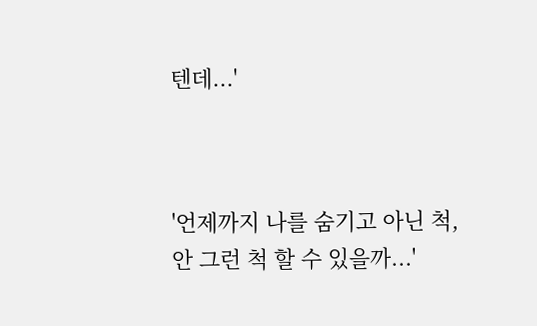텐데...'



'언제까지 나를 숨기고 아닌 척, 안 그런 척 할 수 있을까...'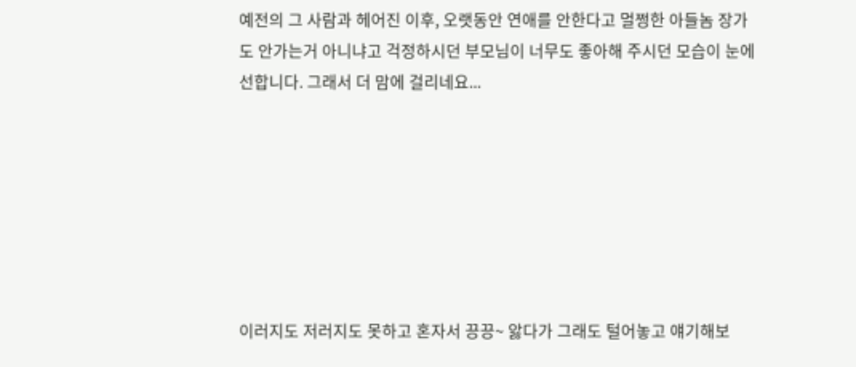예전의 그 사람과 헤어진 이후, 오랫동안 연애를 안한다고 멀쩡한 아들놈 장가도 안가는거 아니냐고 걱정하시던 부모님이 너무도 좋아해 주시던 모습이 눈에 선합니다. 그래서 더 맘에 걸리네요...







이러지도 저러지도 못하고 혼자서 끙끙~ 앓다가 그래도 털어놓고 얘기해보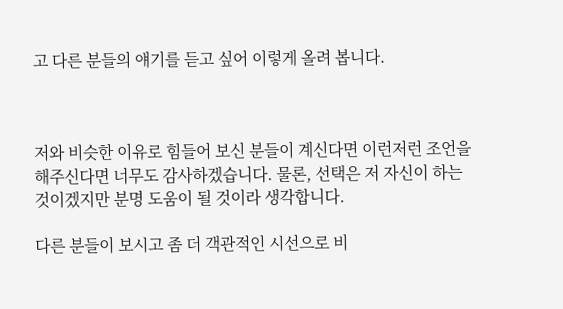고 다른 분들의 얘기를 듣고 싶어 이렇게 올려 봅니다.



저와 비슷한 이유로 힘들어 보신 분들이 계신다면 이런저런 조언을 해주신다면 너무도 감사하겠습니다. 물론, 선택은 저 자신이 하는 것이겠지만 분명 도움이 될 것이라 생각합니다.

다른 분들이 보시고 좀 더 객관적인 시선으로 비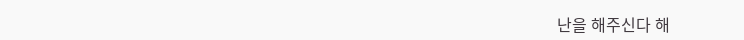난을 해주신다 해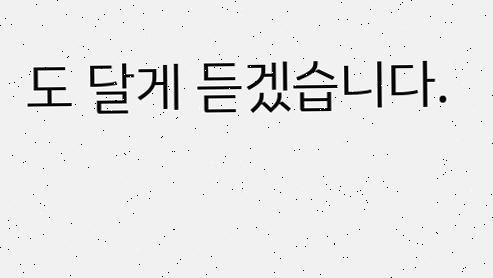도 달게 듣겠습니다.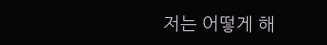저는 어떻게 해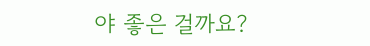야 좋은 걸까요?